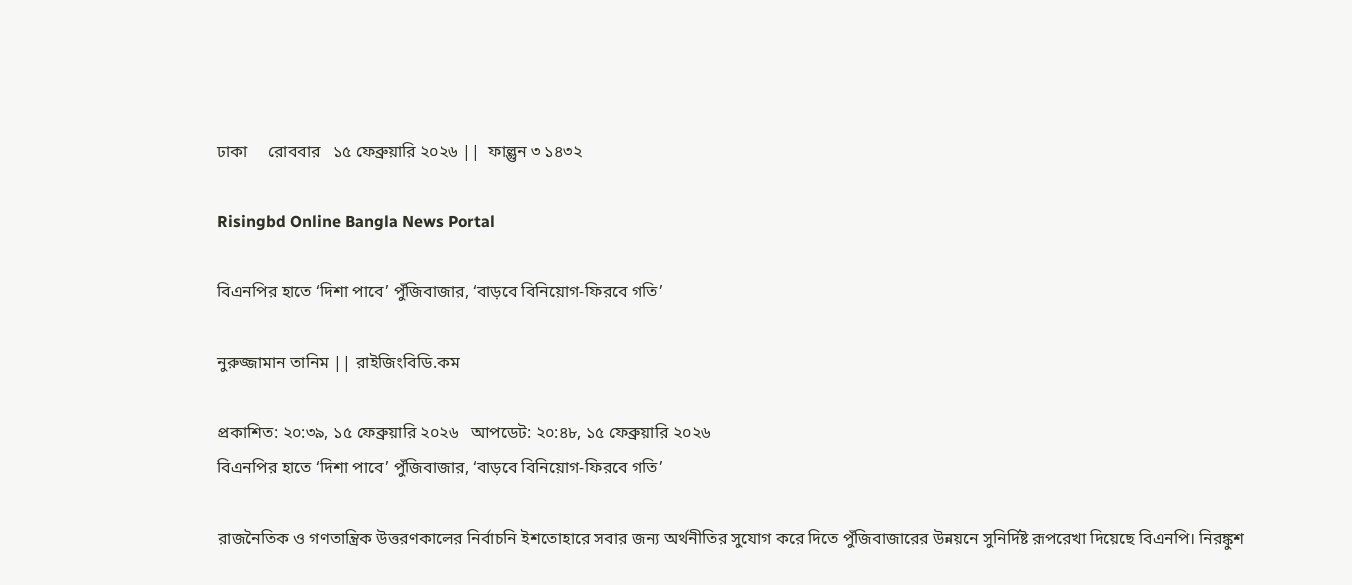ঢাকা     রোববার   ১৫ ফেব্রুয়ারি ২০২৬ ||  ফাল্গুন ৩ ১৪৩২

Risingbd Online Bangla News Portal

বিএনপির হাতে ‘দিশা পাবে’ পুঁজিবাজার, ‘বাড়বে বিনিয়োগ-ফিরবে গতি’

নুরুজ্জামান তানিম || রাইজিংবিডি.কম

প্রকাশিত: ২০:৩৯, ১৫ ফেব্রুয়ারি ২০২৬   আপডেট: ২০:৪৮, ১৫ ফেব্রুয়ারি ২০২৬
বিএনপির হাতে ‘দিশা পাবে’ পুঁজিবাজার, ‘বাড়বে বিনিয়োগ-ফিরবে গতি’

রাজনৈতিক ও গণতান্ত্রিক উত্তরণকালের নির্বাচনি ইশতোহারে সবার জন্য অর্থনীতির সুযোগ করে দিতে পুঁজিবাজারের উন্নয়নে সুনির্দিষ্ট রূপরেখা দিয়েছে বিএনপি। নিরঙ্কুশ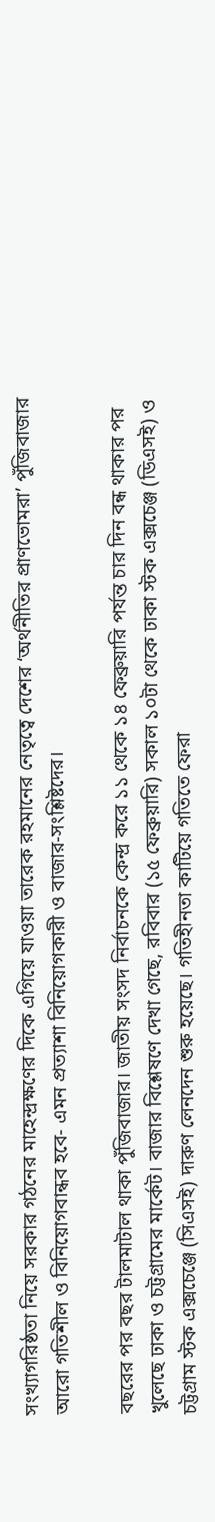সংখ্যাগরিষ্ঠতা নিয়ে সরকার গঠনের মাহেন্দ্রক্ষণের দিকে এগিয়ে যাওয়া তারেক রহমানের নেতৃত্বে দেশের ‘অর্থনীতির প্রাণভোমরা’ পুঁজিবাজার আরো গতিশীল ও বিনিয়োগবান্ধব হবে- এমন প্রত্যাশা বিনিয়োগকারী ও বাজার-সংশ্লিষ্টদের।

বছরের পর বছর টালমাটাল থাকা পুঁজিবাজার। জাতীয় সংসদ নির্বাচনকে কেন্দ্র করে ১১ থেকে ১৪ ফেব্রুয়ারি পর্যন্ত চার দিন বন্ধ থাকার পর খুলেছে ঢাকা ও চট্টগ্রামের মার্কেট। বাজার বিশ্লেষণে দেখা গেছে, রবিবার (১৫ ফেব্রুয়ারি) সকাল ১০টা থেকে ঢাকা স্টক এক্সচেঞ্জ (ডিএসই) ও চট্টগ্রাম স্টক এক্সচেঞ্জে (সিএসই) দারুণ লেনদেন শুরু হয়েছে। গতিহীনতা কাটিয়ে গতিতে ফেরা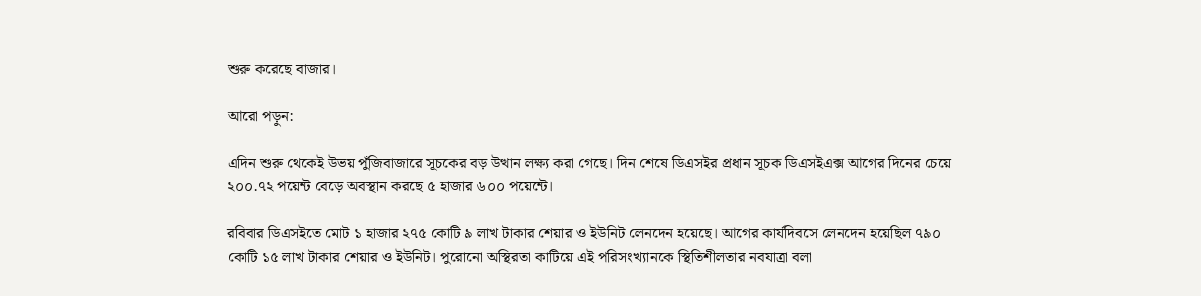শুরু করেছে বাজার।

আরো পড়ুন:

এদিন শুরু থেকেই উভয় পুঁজিবাজারে সূচকের বড় উত্থান লক্ষ্য করা গেছে। দিন শেষে ডিএসইর প্রধান সূচক ডিএসইএক্স আগের দিনের চেয়ে ২০০.৭২ পয়েন্ট বেড়ে অবস্থান করছে ৫ হাজার ৬০০ পয়েন্টে।

রবিবার ডিএসইতে মোট ১ হাজার ২৭৫ কোটি ৯ লাখ টাকার শেয়ার ও ইউনিট লেনদেন হয়েছে। আগের কার্যদিবসে লেনদেন হয়েছিল ৭৯০ কোটি ১৫ লাখ টাকার শেয়ার ও ইউনিট। পুরোনো অস্থিরতা কাটিয়ে এই পরিসংখ্যানকে স্থিতিশীলতার নবযাত্রা বলা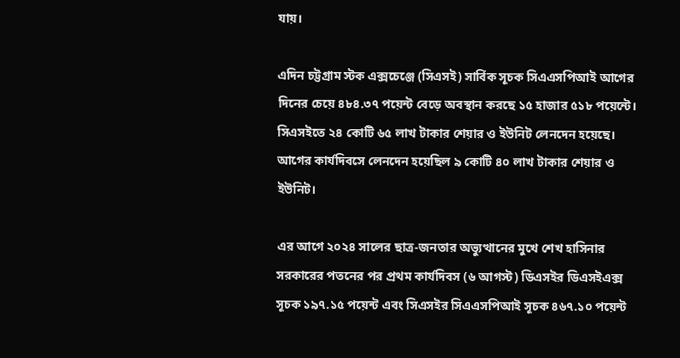যায়।

এদিন চট্টগ্রাম স্টক এক্সচেঞ্জে (সিএসই) সার্বিক সূচক সিএএসপিআই আগের দিনের চেয়ে ৪৮৪.৩৭ পয়েন্ট বেড়ে অবস্থান করছে ১৫ হাজার ৫১৮ পয়েন্টে। সিএসইতে ২৪ কোটি ৬৫ লাখ টাকার শেয়ার ও ইউনিট লেনদেন হয়েছে। আগের কার্যদিবসে লেনদেন হয়েছিল ৯ কোটি ৪০ লাখ টাকার শেয়ার ও ইউনিট।

এর আগে ২০২৪ সালের ছাত্র-জনতার অভ্যুত্থানের মুখে শেখ হাসিনার সরকারের পতনের পর প্রথম কার্যদিবস (৬ আগস্ট) ডিএসইর ডিএসইএক্স সূচক ১৯৭.১৫ পয়েন্ট এবং সিএসইর সিএএসপিআই সূচক ৪৬৭.১০ পয়েন্ট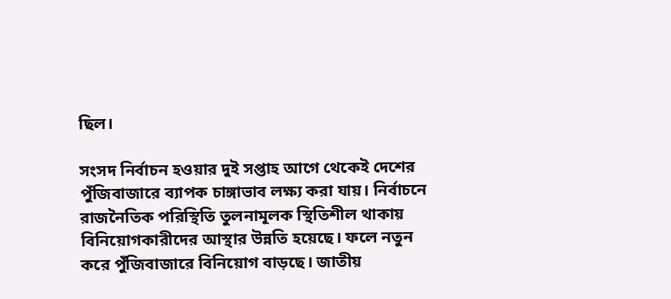ছিল।

সংসদ নির্বাচন হওয়ার দুই সপ্তাহ আগে থেকেই দেশের পুঁজিবাজারে ব্যাপক চাঙ্গাভাব লক্ষ্য করা যায়। নির্বাচনে রাজনৈতিক পরিস্থিতি তুলনামূলক স্থিতিশীল থাকায় বিনিয়োগকারীদের আস্থার উন্নতি হয়েছে। ফলে নতুন করে পুঁজিবাজারে বিনিয়োগ বাড়ছে। জাতীয়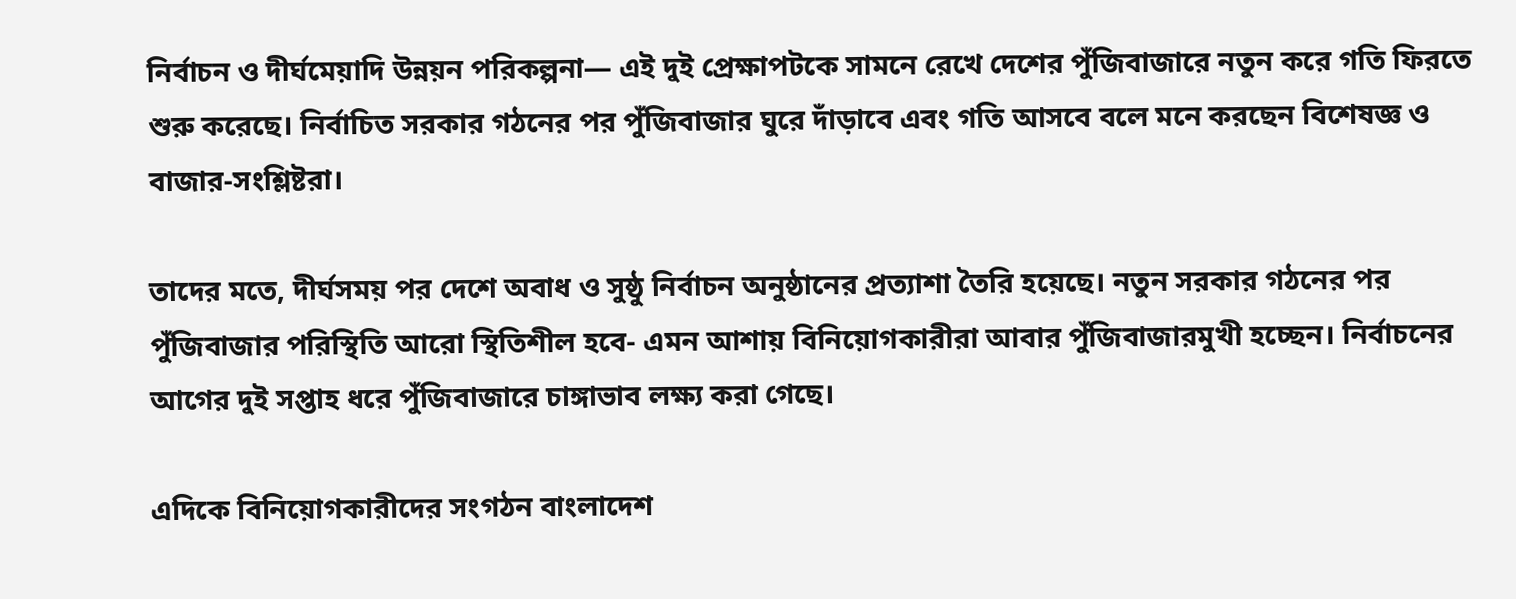নির্বাচন ও দীর্ঘমেয়াদি উন্নয়ন পরিকল্পনা— এই দুই প্রেক্ষাপটকে সামনে রেখে দেশের পুঁজিবাজারে নতুন করে গতি ফিরতে শুরু করেছে। নির্বাচিত সরকার গঠনের পর পুঁজিবাজার ঘুরে দাঁড়াবে এবং গতি আসবে বলে মনে করছেন বিশেষজ্ঞ ও বাজার-সংশ্লিষ্টরা।

তাদের মতে, দীর্ঘসময় পর দেশে অবাধ ও সুষ্ঠু নির্বাচন অনুষ্ঠানের প্রত্যাশা তৈরি হয়েছে। নতুন সরকার গঠনের পর পুঁজিবাজার পরিস্থিতি আরো স্থিতিশীল হবে- এমন আশায় বিনিয়োগকারীরা আবার পুঁজিবাজারমুখী হচ্ছেন। নির্বাচনের আগের দুই সপ্তাহ ধরে পুঁজিবাজারে চাঙ্গাভাব লক্ষ্য করা গেছে।

এদিকে বিনিয়োগকারীদের সংগঠন বাংলাদেশ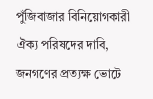পুঁজিবাজার বিনিয়োগকারী ঐক্য পরিষদের দাবি, জনগণের প্রত্যক্ষ ভোটে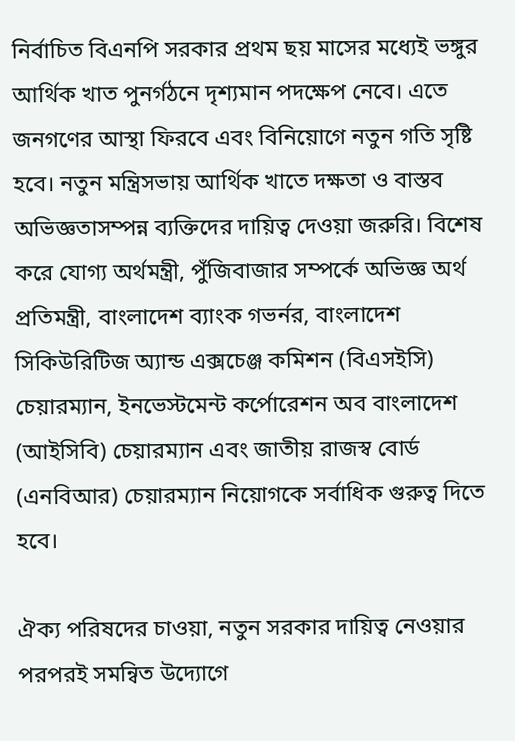নির্বাচিত বিএনপি সরকার প্রথম ছয় মাসের মধ্যেই ভঙ্গুর আর্থিক খাত পুনর্গঠনে দৃশ্যমান পদক্ষেপ নেবে। এতে জনগণের আস্থা ফিরবে এবং বিনিয়োগে নতুন গতি সৃষ্টি হবে। নতুন মন্ত্রিসভায় আর্থিক খাতে দক্ষতা ও বাস্তব অভিজ্ঞতাসম্পন্ন ব্যক্তিদের দায়িত্ব দেওয়া জরুরি। বিশেষ করে যোগ্য অর্থমন্ত্রী, পুঁজিবাজার সম্পর্কে অভিজ্ঞ অর্থ প্রতিমন্ত্রী, বাংলাদেশ ব্যাংক গভর্নর, বাংলাদেশ সিকিউরিটিজ অ্যান্ড এক্সচেঞ্জ কমিশন (বিএসইসি) চেয়ারম্যান, ইনভেস্টমেন্ট কর্পোরেশন অব বাংলাদেশ (আইসিবি) চেয়ারম্যান এবং জাতীয় রাজস্ব বোর্ড (এনবিআর) চেয়ারম্যান নিয়োগকে সর্বাধিক গুরুত্ব দিতে হবে।

ঐক্য পরিষদের চাওয়া, নতুন সরকার দায়িত্ব নেওয়ার পরপরই সমন্বিত উদ্যোগে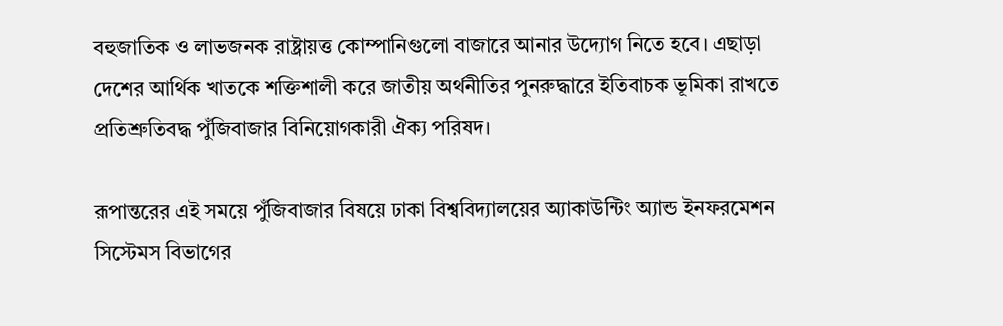বহুজাতিক ও লাভজনক রাষ্ট্রায়ত্ত কোম্পানিগুলো বাজারে আনার উদ্যোগ নিতে হবে। এছাড়া দেশের আর্থিক খাতকে শক্তিশালী করে জাতীয় অর্থনীতির পুনরুদ্ধারে ইতিবাচক ভূমিকা রাখতে প্রতিশ্রুতিবদ্ধ পুঁজিবাজার বিনিয়োগকারী ঐক্য পরিষদ।

রূপান্তরের এই সময়ে পুঁজিবাজার বিষয়ে ঢাকা বিশ্ববিদ্যালয়ের অ্যাকাউন্টিং অ্যান্ড ইনফরমেশন সিস্টেমস বিভাগের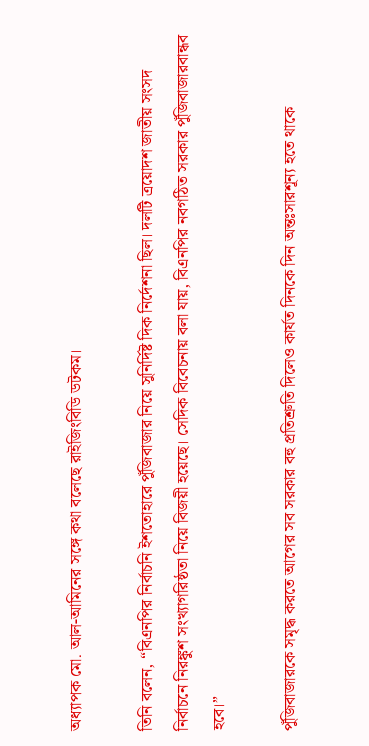অধ্যাপক মো. আল-আমিনের সঙ্গে কথা বলেছে রাইজিংবিডি ডটকম।

তিনি বলেন, “বিএনপির নির্বাচনি ইশতোহারে পুঁজিবাজার নিয়ে সুনির্দিষ্ট দিক নির্দেশনা ছিল। দলটি ত্রয়োদশ জাতীয় সংসদ নির্বাচনে নিরঙ্কুশ সংখ্যাগরিষ্ঠতা নিয়ে বিজয়ী হয়েছে। সেদিক বিবেচনায় বলা যায়, বিএনপির নবগঠিত সরকার পুঁজিবাজারবান্ধব হবে।”

পুঁজিবাজারকে সমৃদ্ধ করতে আগের সব সরকার বহু প্রতিশ্রুতি দিলেও কার্যত দিনকে দিন অন্তঃসারশূন্য হতে থাকে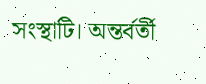সংস্থাটি। অন্তর্বর্তী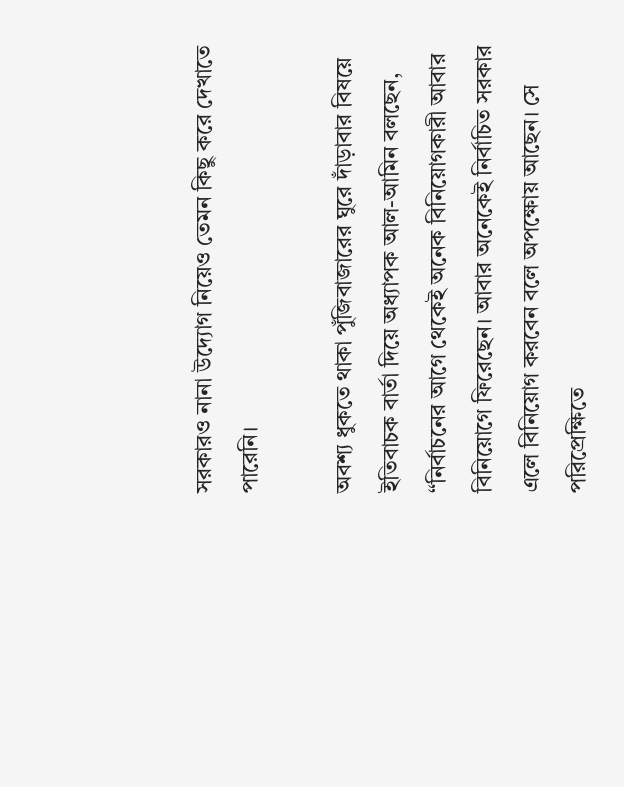সরকারও নানা উদ্যোগ নিয়েও তেমন কিছু করে দেখাতে পারেনি।

অবশ্য ধুকতে থাকা পুঁজিবাজারের ঘুরে দাঁড়াবার বিষয়ে ইতিবাচক বার্তা দিয়ে অধ্যাপক আল-আমিন বলছেন, “নির্বাচনের আগে থেকেই অনেক বিনিয়োগকারী আবার বিনিয়োগে ফিরেছেন। আবার অনেকেই নির্বাচিত সরকার এলে বিনিয়োগ করবেন বলে অপক্ষোয় আছেন। সে পরিপ্রেক্ষিতে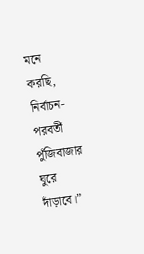মনে করছি, নির্বাচন-পরবর্তী পুঁজিবাজার ঘুরে দাঁড়াবে।”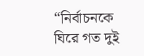“নির্বাচনকে ঘিরে গত দুই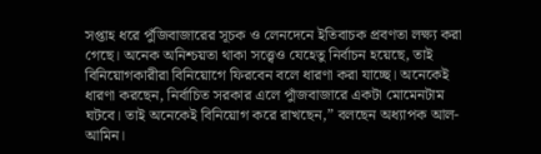সপ্তাহ ধরে পুঁজিবাজারের সূচক ও লেনদেনে ইতিবাচক প্রবণতা লক্ষ্য করা গেছে। অনেক অনিশ্চয়তা থাকা সত্ত্বেও যেহেতু নির্বাচন হয়েছে, তাই বিনিয়োগকারীরা বিনিয়োগে ফিরবেন বলে ধারণা করা যাচ্ছে। অনেকেই ধারণা করছেন, নির্বাচিত সরকার এলে পুাঁজবাজারে একটা মোমেনটাম ঘটবে। তাই অনেকেই বিনিয়োগ করে রাখছেন,” বলছেন অধ্যাপক আল-আমিন।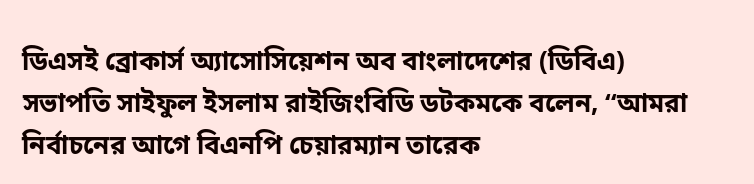ডিএসই ব্রোকার্স অ্যাসোসিয়েশন অব বাংলাদেশের (ডিবিএ) সভাপতি সাইফুল ইসলাম রাইজিংবিডি ডটকমকে বলেন, “আমরা নির্বাচনের আগে বিএনপি চেয়ারম্যান তারেক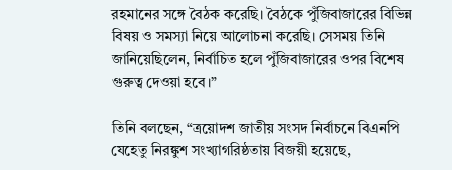রহমানের সঙ্গে বৈঠক করেছি। বৈঠকে পুঁজিবাজারের বিভিন্ন বিষয় ও সমস্যা নিয়ে আলোচনা করেছি। সেসময় তিনি জানিয়েছিলেন, নির্বাচিত হলে পুঁজিবাজারের ওপর বিশেষ গুরুত্ব দেওয়া হবে।”

তিনি বলছেন, “ত্রয়োদশ জাতীয় সংসদ নির্বাচনে বিএনপি যেহেতু নিরঙ্কুশ সংখ্যাগরিষ্ঠতায় বিজয়ী হয়েছে,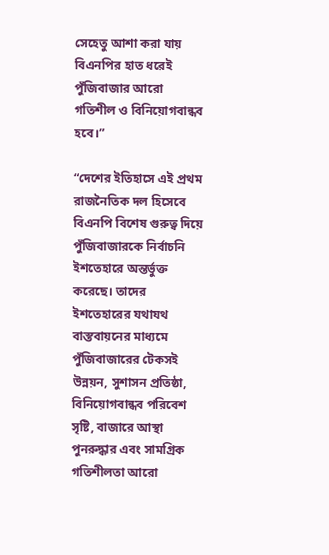সেহেতু আশা করা যায় বিএনপির হাত ধরেই পুঁজিবাজার আরো গতিশীল ও বিনিয়োগবান্ধব হবে।”

“দেশের ইতিহাসে এই প্রথম রাজনৈতিক দল হিসেবে বিএনপি বিশেষ গুরুত্ব দিয়ে পুঁজিবাজারকে নির্বাচনি ইশতেহারে অন্তর্ভুক্ত করেছে। তাদের ইশতেহারের যথাযথ বাস্তবায়নের মাধ্যমে পুঁজিবাজারের টেকসই উন্নয়ন, সুশাসন প্রতিষ্ঠা, বিনিয়োগবান্ধব পরিবেশ সৃষ্টি, বাজারে আস্থা পুনরুদ্ধার এবং সামগ্রিক গতিশীলতা আরো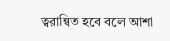ত্বরান্বিত হবে বলে আশা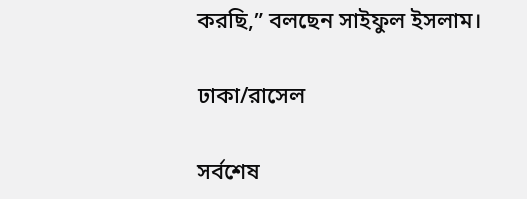করছি,” বলছেন সাইফুল ইসলাম।

ঢাকা/রাসেল

সর্বশেষ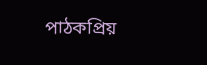পাঠকপ্রিয়